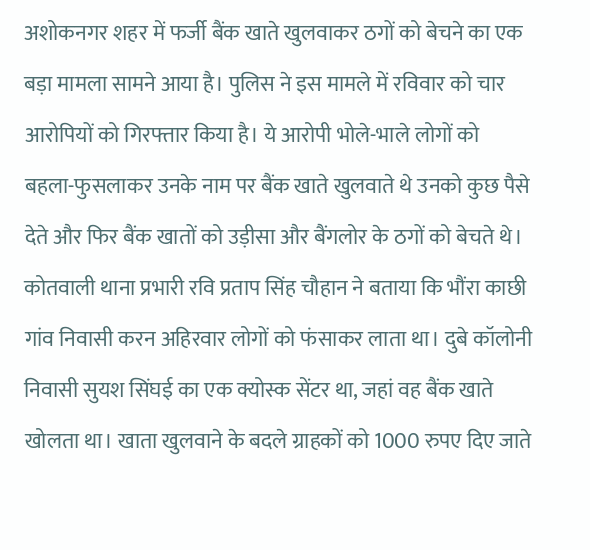अशोकनगर शहर में फर्जी बैंक खाते खुलवाकर ठगों को बेचने का एक बड़ा मामला सामने आया है। पुलिस ने इस मामले में रविवार को चार आरोपियों को गिरफ्तार किया है। ये आरोपी भोले-भाले लोगों को बहला-फुसलाकर उनके नाम पर बैंक खाते खुलवाते थे उनको कुछ पैसे देते और फिर बैंक खातों को उड़ीसा और बैंगलोर के ठगों को बेचते थे। कोतवाली थाना प्रभारी रवि प्रताप सिंह चौहान ने बताया कि भौंरा काछी गांव निवासी करन अहिरवार लोगों को फंसाकर लाता था। दुबे कॉलोनी निवासी सुयश सिंघई का एक क्योस्क सेंटर था, जहां वह बैंक खाते खोलता था। खाता खुलवाने के बदले ग्राहकों को 1000 रुपए दिए जाते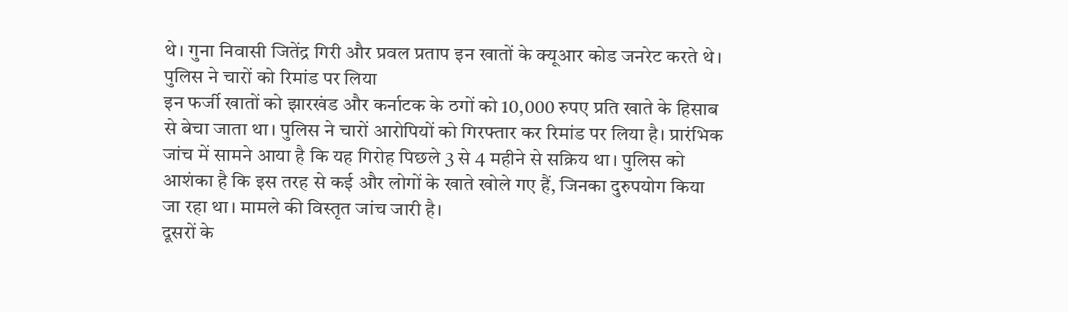थे। गुना निवासी जितेंद्र गिरी और प्रवल प्रताप इन खातों के क्यूआर कोड जनरेट करते थे। पुलिस ने चारों को रिमांड पर लिया
इन फर्जी खातों को झारखंड और कर्नाटक के ठगों को 10,000 रुपए प्रति खाते के हिसाब से बेचा जाता था। पुलिस ने चारों आरोपियों को गिरफ्तार कर रिमांड पर लिया है। प्रारंभिक जांच में सामने आया है कि यह गिरोह पिछले 3 से 4 महीने से सक्रिय था। पुलिस को आशंका है कि इस तरह से कई और लोगों के खाते खोले गए हैं, जिनका दुरुपयोग किया जा रहा था। मामले की विस्तृत जांच जारी है।
दूसरों के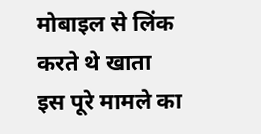मोबाइल से लिंक करते थे खाता
इस पूरे मामले का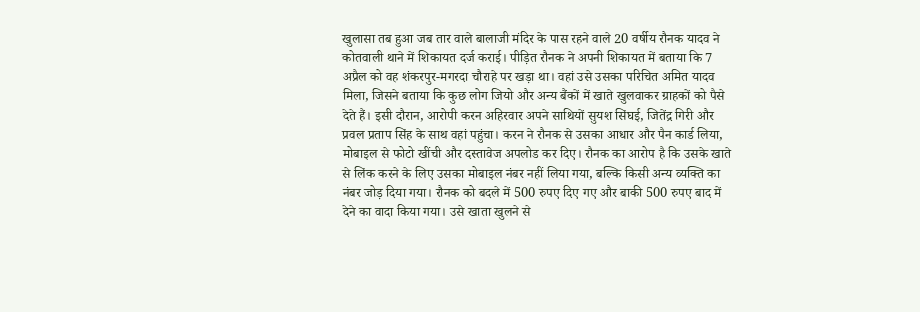खुलासा तब हुआ जब तार वाले बालाजी मंदिर के पास रहने वाले 20 वर्षीय रौनक यादव ने कोतवाली थाने में शिकायत दर्ज कराई। पीड़ित रौनक ने अपनी शिकायत में बताया कि 7 अप्रैल को वह शंकरपुर-मगरदा चौराहे पर खड़ा था। वहां उसे उसका परिचित अमित यादव मिला, जिसने बताया कि कुछ लोग जियो और अन्य बैंकों में खाते खुलवाकर ग्राहकों को पैसे देते हैं। इसी दौरान, आरोपी करन अहिरवार अपने साथियों सुयश सिंघई, जितेंद्र गिरी और प्रवल प्रताप सिंह के साथ वहां पहुंचा। करन ने रौनक से उसका आधार और पैन कार्ड लिया, मोबाइल से फोटो खींची और दस्तावेज अपलोड कर दिए। रौनक का आरोप है कि उसके खाते से लिंक करने के लिए उसका मोबाइल नंबर नहीं लिया गया, बल्कि किसी अन्य व्यक्ति का नंबर जोड़ दिया गया। रौनक को बदले में 500 रुपए दिए गए और बाकी 500 रुपए बाद में देने का वादा किया गया। उसे खाता खुलने से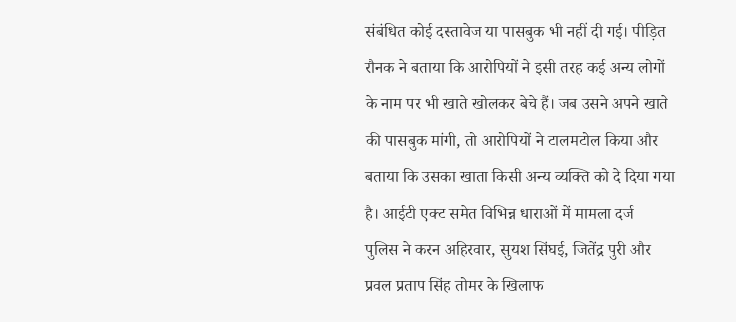संबंधित कोई दस्तावेज या पासबुक भी नहीं दी गई। पीड़ित रौनक ने बताया कि आरोपियों ने इसी तरह कई अन्य लोगों के नाम पर भी खाते खोलकर बेचे हैं। जब उसने अपने खाते की पासबुक मांगी, तो आरोपियों ने टालमटोल किया और बताया कि उसका खाता किसी अन्य व्यक्ति को दे दिया गया है। आईटी एक्ट समेत विभिन्न धाराओं में मामला दर्ज
पुलिस ने करन अहिरवार, सुयश सिंघई, जितेंद्र पुरी और प्रवल प्रताप सिंह तोमर के खिलाफ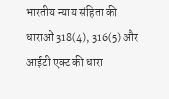भारतीय न्याय संहिता की धाराओं 318(4), 316(5) और आईटी एक्ट की धारा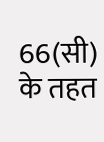66(सी) के तहत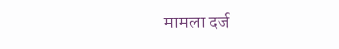मामला दर्ज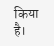किया है।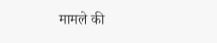मामले की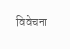विवेचना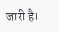जारी है।